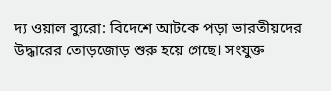দ্য ওয়াল ব্যুরো: বিদেশে আটকে পড়া ভারতীয়দের উদ্ধারের তোড়জোড় শুরু হয়ে গেছে। সংযুক্ত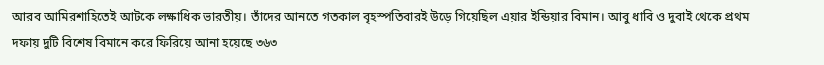আরব আমিরশাহিতেই আটকে লক্ষাধিক ভারতীয়। তাঁদের আনতে গতকাল বৃহস্পতিবারই উড়ে গিয়েছিল এয়ার ইন্ডিয়ার বিমান। আবু ধাবি ও দুবাই থেকে প্রথম দফায় দুটি বিশেষ বিমানে করে ফিরিয়ে আনা হয়েছে ৩৬৩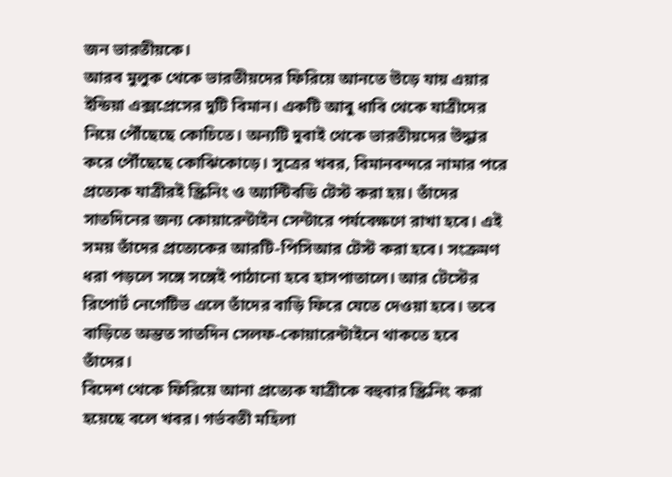জন ভারতীয়কে।
আরব মুলুক থেকে ভারতীয়দের ফিরিয়ে আনতে উড়ে যায় এয়ার ইন্ডিয়া এক্সপ্রেসের দুটি বিমান। একটি আবু ধাবি থেকে যাত্রীদের নিয়ে পৌঁছেছে কোচিতে। অন্যটি দুবাই থেকে ভারতীয়দের উদ্ধার করে পৌঁছেছে কোঝিকোড়ে। সূত্রের খবর, বিমানবন্দরে নামার পরে প্রত্যেক যাত্রীরই স্ক্রিনিং ও অ্যান্টিবডি টেস্ট করা হয়। তাঁদের সাতদিনের জন্য কোয়ারেন্টাইন সেন্টারে পর্যবেক্ষণে রাখা হবে। এই সময় তাঁদের প্রত্যেকের আরটি-পিসিআর টেস্ট করা হবে। সংক্রমণ ধরা পড়লে সঙ্গে সঙ্গেই পাঠানো হবে হাসপাতালে। আর টেস্টের রিপোর্ট নেগেটিভ এলে তাঁদের বাড়ি ফিরে যেতে দেওয়া হবে। তবে বাড়িতে অন্তত সাতদিন সেলফ-কোয়ারেন্টাইনে থাকতে হবে তাঁদের।
বিদেশ থেকে ফিরিয়ে আনা প্রত্যেক যাত্রীকে বহুবার স্ক্রিনিং করা হয়েছে বলে খবর। গর্ভবতী মহিলা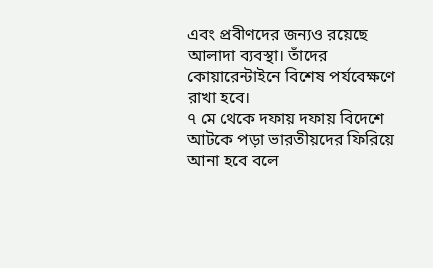এবং প্রবীণদের জন্যও রয়েছে আলাদা ব্যবস্থা। তাঁদের কোয়ারেন্টাইনে বিশেষ পর্যবেক্ষণে রাখা হবে।
৭ মে থেকে দফায় দফায় বিদেশে আটকে পড়া ভারতীয়দের ফিরিয়ে আনা হবে বলে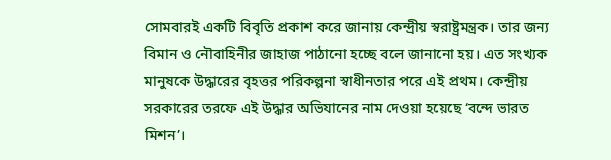সোমবারই একটি বিবৃতি প্রকাশ করে জানায় কেন্দ্রীয় স্বরাষ্ট্রমন্ত্রক। তার জন্য বিমান ও নৌবাহিনীর জাহাজ পাঠানো হচ্ছে বলে জানানো হয়। এত সংখ্যক মানুষকে উদ্ধারের বৃহত্তর পরিকল্পনা স্বাধীনতার পরে এই প্রথম। কেন্দ্রীয় সরকারের তরফে এই উদ্ধার অভিযানের নাম দেওয়া হয়েছে ‘বন্দে ভারত মিশন’।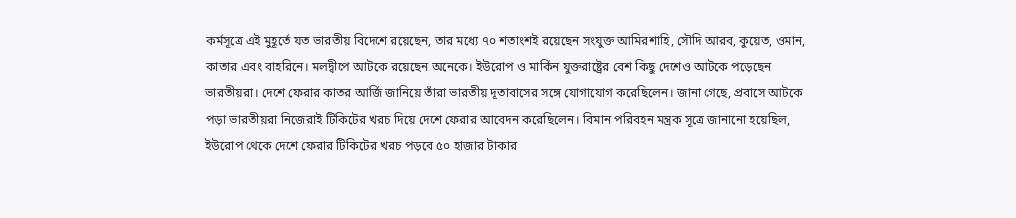কর্মসূত্রে এই মুহূর্তে যত ভারতীয় বিদেশে রয়েছেন, তার মধ্যে ৭০ শতাংশই রয়েছেন সংযুক্ত আমিরশাহি, সৌদি আরব, কুয়েত, ওমান, কাতার এবং বাহরিনে। মলদ্বীপে আটকে রয়েছেন অনেকে। ইউরোপ ও মার্কিন যুক্তরাষ্ট্রের বেশ কিছু দেশেও আটকে পড়েছেন ভারতীয়রা। দেশে ফেরার কাতর আর্জি জানিয়ে তাঁরা ভারতীয় দূতাবাসের সঙ্গে যোগাযোগ করেছিলেন। জানা গেছে, প্রবাসে আটকে পড়া ভারতীয়রা নিজেরাই টিকিটের খরচ দিয়ে দেশে ফেরার আবেদন করেছিলেন। বিমান পরিবহন মন্ত্রক সূত্রে জানানো হয়েছিল, ইউরোপ থেকে দেশে ফেরার টিকিটের খরচ পড়বে ৫০ হাজার টাকার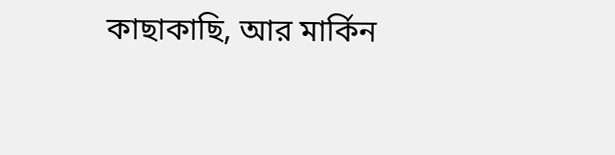কাছাকাছি, আর মার্কিন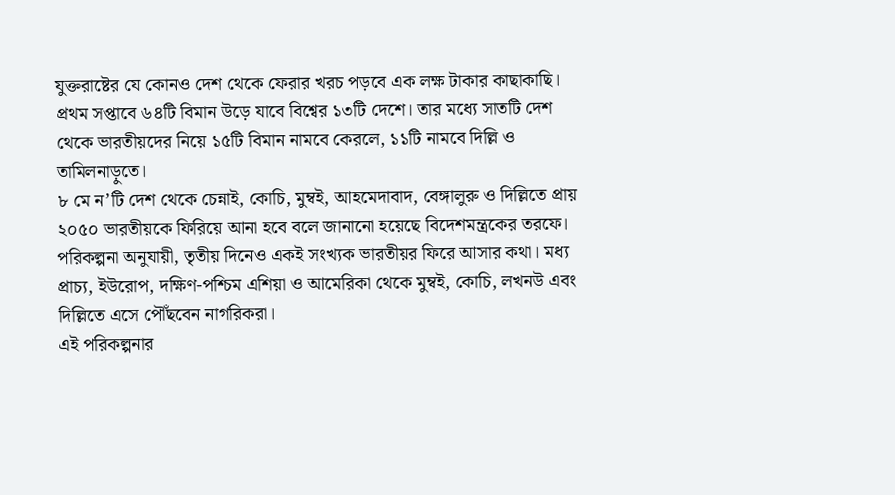যুক্তরাষ্টের যে কোনও দেশ থেকে ফেরার খরচ পড়বে এক লক্ষ টাকার কাছাকাছি।
প্রথম সপ্তাবে ৬৪টি বিমান উড়ে যাবে বিশ্বের ১৩টি দেশে। তার মধ্যে সাতটি দেশ থেকে ভারতীয়দের নিয়ে ১৫টি বিমান নামবে কেরলে, ১১টি নামবে দিল্লি ও তামিলনাড়ুতে।
৮ মে ন’টি দেশ থেকে চেন্নাই, কোচি, মুম্বই, আহমেদাবাদ, বেঙ্গালুরু ও দিল্লিতে প্রায় ২০৫০ ভারতীয়কে ফিরিয়ে আনা হবে বলে জানানো হয়েছে বিদেশমন্ত্রকের তরফে।
পরিকল্পনা অনুযায়ী, তৃতীয় দিনেও একই সংখ্যক ভারতীয়র ফিরে আসার কথা। মধ্য প্রাচ্য, ইউরোপ, দক্ষিণ-পশ্চিম এশিয়া ও আমেরিকা থেকে মুম্বই, কোচি, লখনউ এবং দিল্লিতে এসে পৌঁছবেন নাগরিকরা।
এই পরিকল্পনার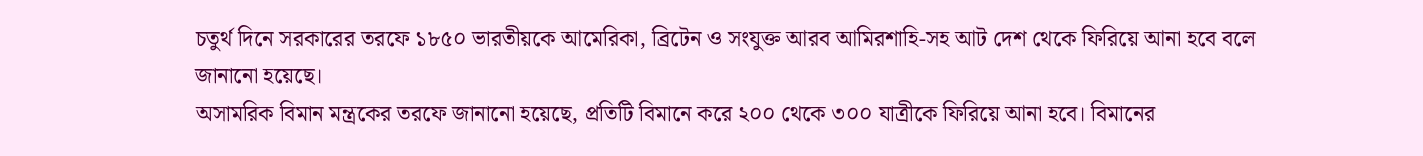চতুর্থ দিনে সরকারের তরফে ১৮৫০ ভারতীয়কে আমেরিকা, ব্রিটেন ও সংযুক্ত আরব আমিরশাহি-সহ আট দেশ থেকে ফিরিয়ে আনা হবে বলে জানানো হয়েছে।
অসামরিক বিমান মন্ত্রকের তরফে জানানো হয়েছে, প্রতিটি বিমানে করে ২০০ থেকে ৩০০ যাত্রীকে ফিরিয়ে আনা হবে। বিমানের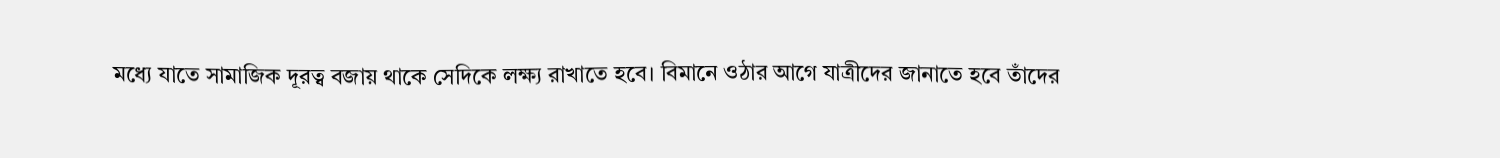মধ্যে যাতে সামাজিক দূরত্ব বজায় থাকে সেদিকে লক্ষ্য রাখাতে হবে। বিমানে ওঠার আগে যাত্রীদের জানাতে হবে তাঁদের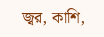জ্বর, কাশি,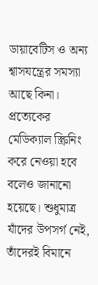ডায়াবেটিস ও অন্য শ্বাসযন্ত্রের সমস্যা আছে কিনা। প্রত্যেকের মেডিক্যাল স্ক্রিনিং করে নেওয়া হবে বলেও জানানো হয়েছে। শুধুমাত্র যাঁদের উপসর্গ নেই, তাঁদেরই বিমানে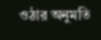ওঠার অনুমতি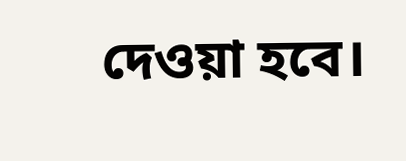দেওয়া হবে।